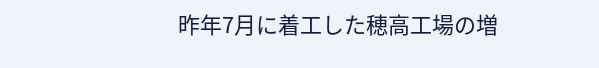昨年7月に着工した穂高工場の増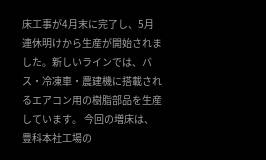床工事が4月末に完了し、5月連休明けから生産が開始されました。新しいラインでは、バス・冷凍車・農建機に搭載されるエアコン用の樹脂部品を生産しています。 今回の増床は、豊科本社工場の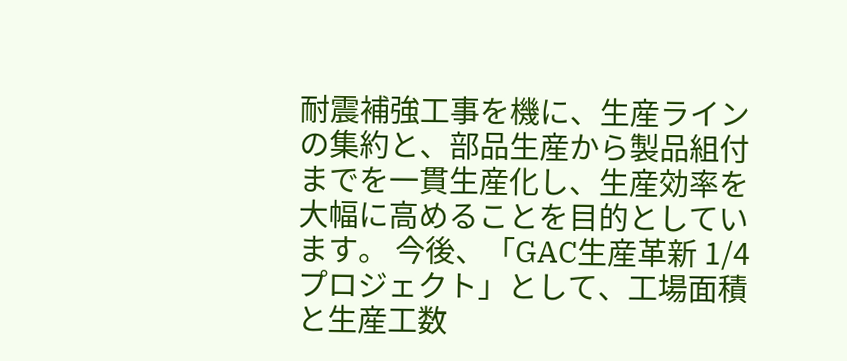耐震補強工事を機に、生産ラインの集約と、部品生産から製品組付までを一貫生産化し、生産効率を大幅に高めることを目的としています。 今後、「GAC生産革新 1/4 プロジェクト」として、工場面積と生産工数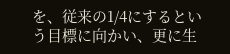を、従来の1/4にするという目標に向かい、更に生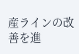産ラインの改善を進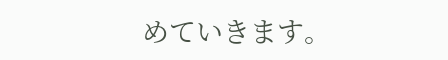めていきます。